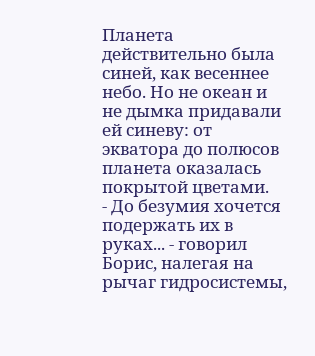Планета действительно была синей, как весеннее небо. Но не океан и не дымка придавали ей синеву: от экватора до полюсов планета оказалась покрытой цветами.
- До безумия хочется подержать их в руках... - говорил Борис, налегая на рычаг гидросистемы,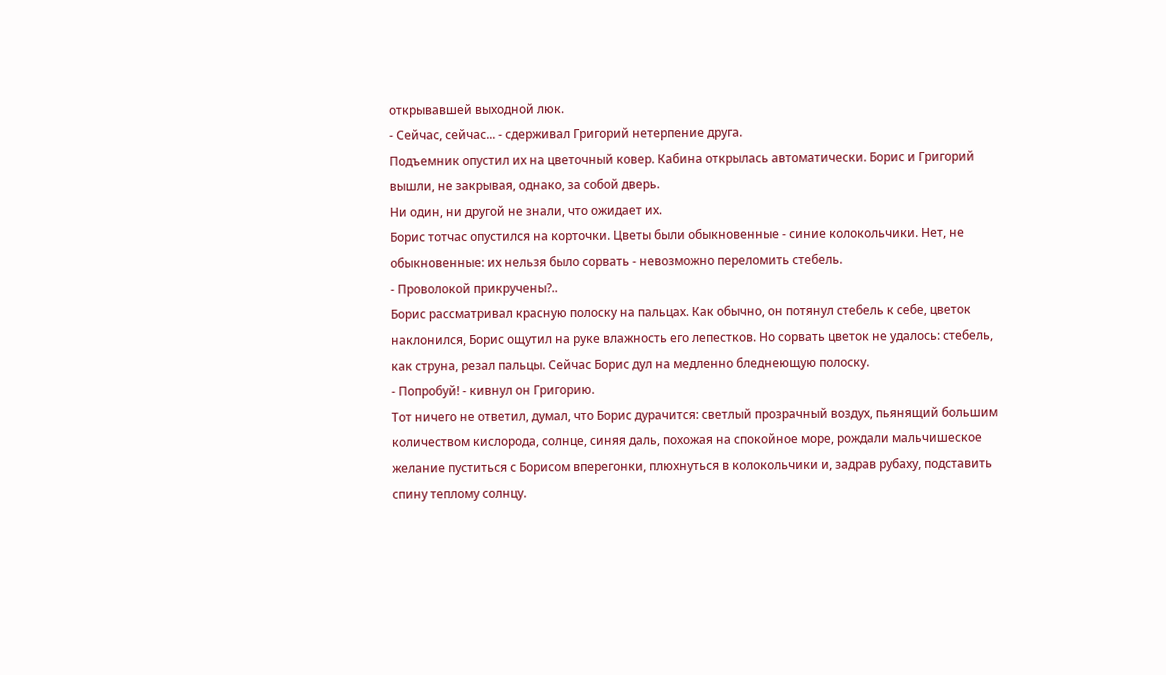открывавшей выходной люк.
- Сейчас, сейчас... - сдерживал Григорий нетерпение друга.
Подъемник опустил их на цветочный ковер. Кабина открылась автоматически. Борис и Григорий вышли, не закрывая, однако, за собой дверь.
Ни один, ни другой не знали, что ожидает их.
Борис тотчас опустился на корточки. Цветы были обыкновенные - синие колокольчики. Нет, не обыкновенные: их нельзя было сорвать - невозможно переломить стебель.
- Проволокой прикручены?..
Борис рассматривал красную полоску на пальцах. Как обычно, он потянул стебель к себе, цветок наклонился, Борис ощутил на руке влажность его лепестков. Но сорвать цветок не удалось: стебель, как струна, резал пальцы. Сейчас Борис дул на медленно бледнеющую полоску.
- Попробуй! - кивнул он Григорию.
Тот ничего не ответил, думал, что Борис дурачится: светлый прозрачный воздух, пьянящий большим количеством кислорода, солнце, синяя даль, похожая на спокойное море, рождали мальчишеское желание пуститься с Борисом вперегонки, плюхнуться в колокольчики и, задрав рубаху, подставить спину теплому солнцу.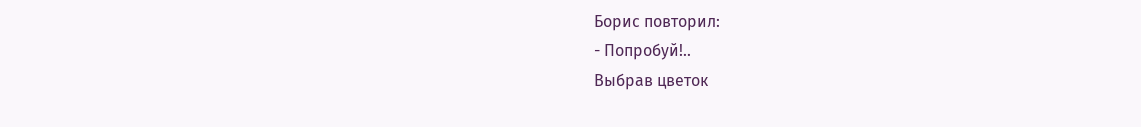Борис повторил:
- Попробуй!..
Выбрав цветок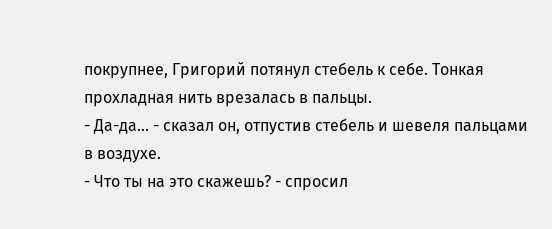покрупнее, Григорий потянул стебель к себе. Тонкая прохладная нить врезалась в пальцы.
- Да-да... - сказал он, отпустив стебель и шевеля пальцами в воздухе.
- Что ты на это скажешь? - спросил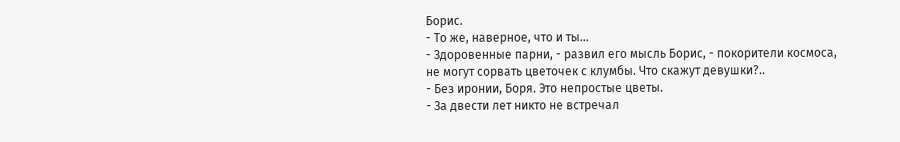Борис.
- То же, наверное, что и ты...
- Здоровенные парни, - развил его мысль Борис, - покорители космоса, не могут сорвать цветочек с клумбы. Что скажут девушки?..
- Без иронии, Боря. Это непростые цветы.
- За двести лет никто не встречал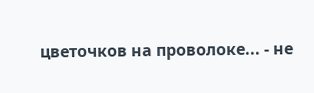цветочков на проволоке... - не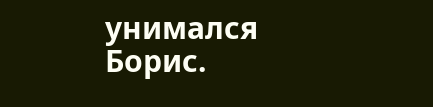унимался Борис.